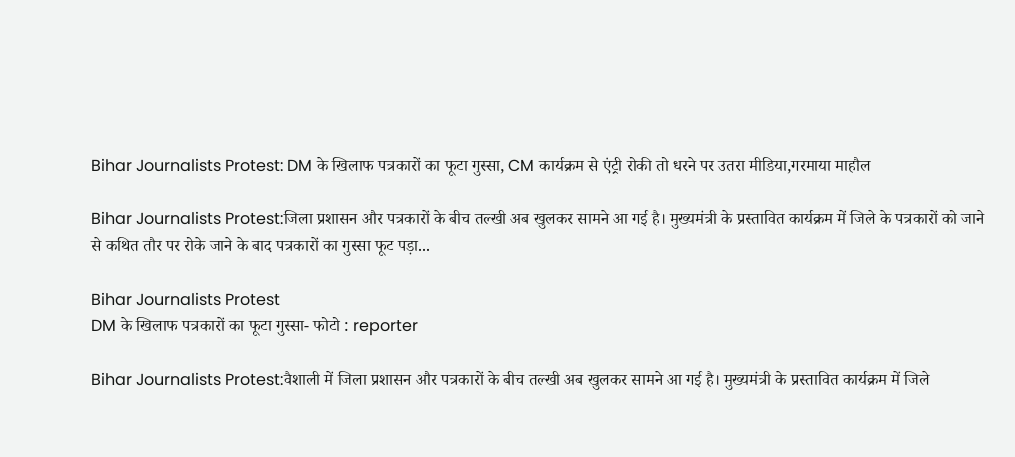Bihar Journalists Protest: DM के खिलाफ पत्रकारों का फूटा गुस्सा, CM कार्यक्रम से एंट्री रोकी तो धरने पर उतरा मीडिया,गरमाया माहौल

Bihar Journalists Protest:जिला प्रशासन और पत्रकारों के बीच तल्खी अब खुलकर सामने आ गई है। मुख्यमंत्री के प्रस्तावित कार्यक्रम में जिले के पत्रकारों को जाने से कथित तौर पर रोके जाने के बाद पत्रकारों का गुस्सा फूट पड़ा...

Bihar Journalists Protest
DM के खिलाफ पत्रकारों का फूटा गुस्सा- फोटो : reporter

Bihar Journalists Protest:वैशाली में जिला प्रशासन और पत्रकारों के बीच तल्खी अब खुलकर सामने आ गई है। मुख्यमंत्री के प्रस्तावित कार्यक्रम में जिले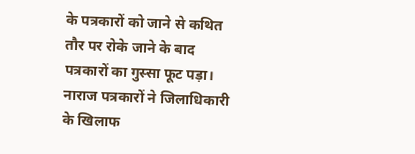के पत्रकारों को जाने से कथित तौर पर रोके जाने के बाद पत्रकारों का गुस्सा फूट पड़ा। नाराज पत्रकारों ने जिलाधिकारी के खिलाफ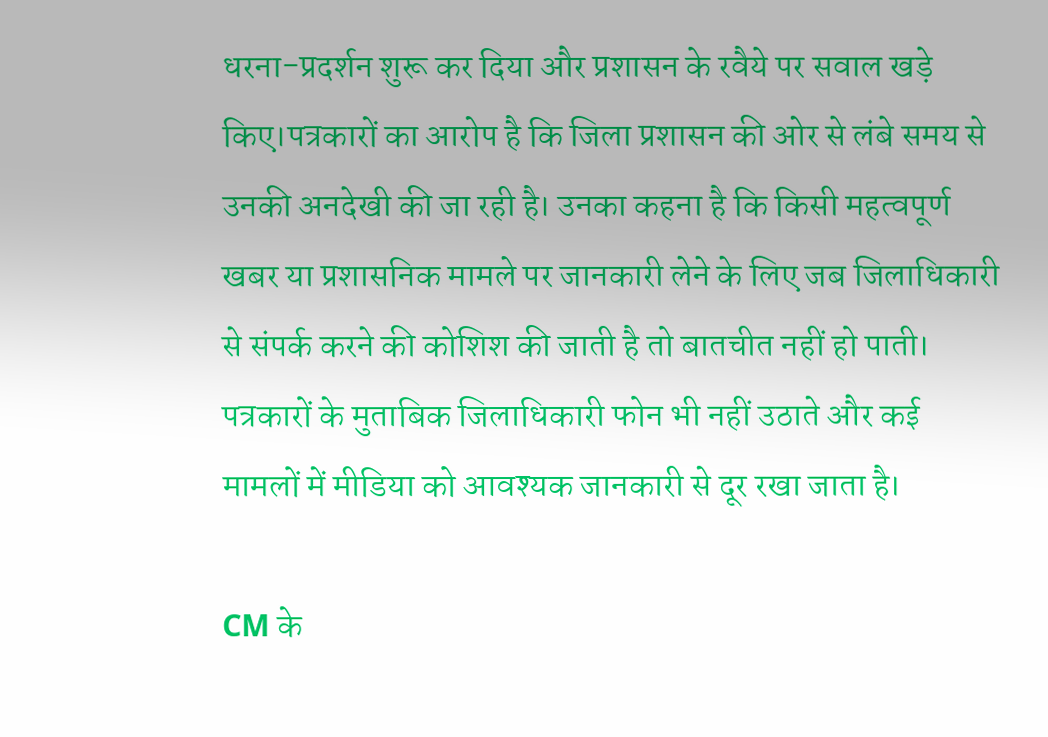धरना-प्रदर्शन शुरू कर दिया और प्रशासन के रवैये पर सवाल खड़े किए।पत्रकारों का आरोप है कि जिला प्रशासन की ओर से लंबे समय से उनकी अनदेखी की जा रही है। उनका कहना है कि किसी महत्वपूर्ण खबर या प्रशासनिक मामले पर जानकारी लेने के लिए जब जिलाधिकारी से संपर्क करने की कोशिश की जाती है तो बातचीत नहीं हो पाती। पत्रकारों के मुताबिक जिलाधिकारी फोन भी नहीं उठाते और कई मामलों में मीडिया को आवश्यक जानकारी से दूर रखा जाता है।

CM के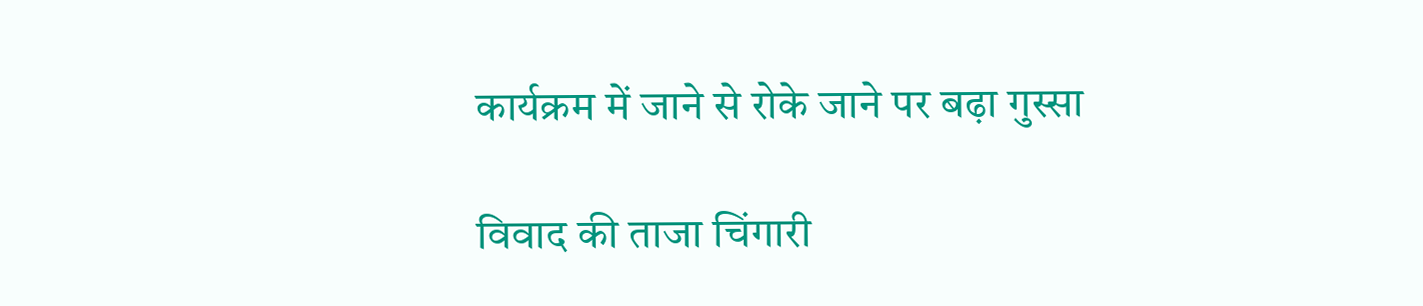कार्यक्रम में जाने से रोके जाने पर बढ़ा गुस्सा

विवाद की ताजा चिंगारी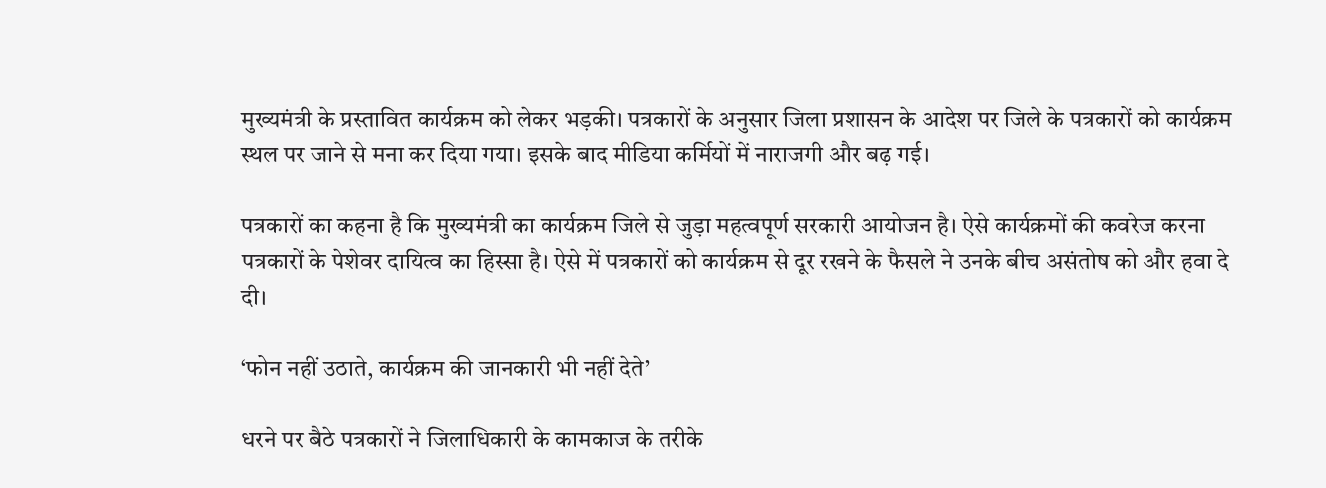मुख्यमंत्री के प्रस्तावित कार्यक्रम को लेकर भड़की। पत्रकारों के अनुसार जिला प्रशासन के आदेश पर जिले के पत्रकारों को कार्यक्रम स्थल पर जाने से मना कर दिया गया। इसके बाद मीडिया कर्मियों में नाराजगी और बढ़ गई।

पत्रकारों का कहना है कि मुख्यमंत्री का कार्यक्रम जिले से जुड़ा महत्वपूर्ण सरकारी आयोजन है। ऐसे कार्यक्रमों की कवरेज करना पत्रकारों के पेशेवर दायित्व का हिस्सा है। ऐसे में पत्रकारों को कार्यक्रम से दूर रखने के फैसले ने उनके बीच असंतोष को और हवा दे दी।

‘फोन नहीं उठाते, कार्यक्रम की जानकारी भी नहीं देते’

धरने पर बैठे पत्रकारों ने जिलाधिकारी के कामकाज के तरीके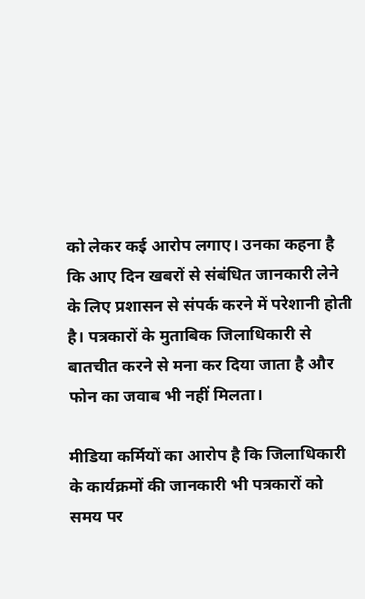को लेकर कई आरोप लगाए। उनका कहना है कि आए दिन खबरों से संबंधित जानकारी लेने के लिए प्रशासन से संपर्क करने में परेशानी होती है। पत्रकारों के मुताबिक जिलाधिकारी से बातचीत करने से मना कर दिया जाता है और फोन का जवाब भी नहीं मिलता।

मीडिया कर्मियों का आरोप है कि जिलाधिकारी के कार्यक्रमों की जानकारी भी पत्रकारों को समय पर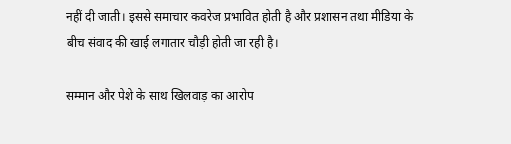नहीं दी जाती। इससे समाचार कवरेज प्रभावित होती है और प्रशासन तथा मीडिया के बीच संवाद की खाई लगातार चौड़ी होती जा रही है।

सम्मान और पेशे के साथ खिलवाड़ का आरोप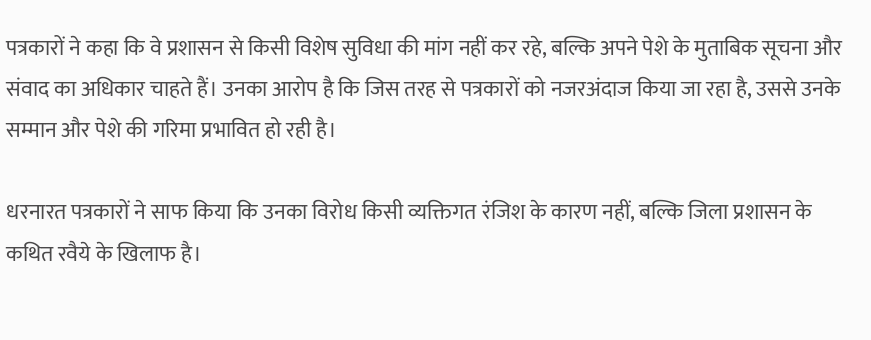पत्रकारों ने कहा कि वे प्रशासन से किसी विशेष सुविधा की मांग नहीं कर रहे, बल्कि अपने पेशे के मुताबिक सूचना और संवाद का अधिकार चाहते हैं। उनका आरोप है कि जिस तरह से पत्रकारों को नजरअंदाज किया जा रहा है, उससे उनके सम्मान और पेशे की गरिमा प्रभावित हो रही है।

धरनारत पत्रकारों ने साफ किया कि उनका विरोध किसी व्यक्तिगत रंजिश के कारण नहीं, बल्कि जिला प्रशासन के कथित रवैये के खिलाफ है।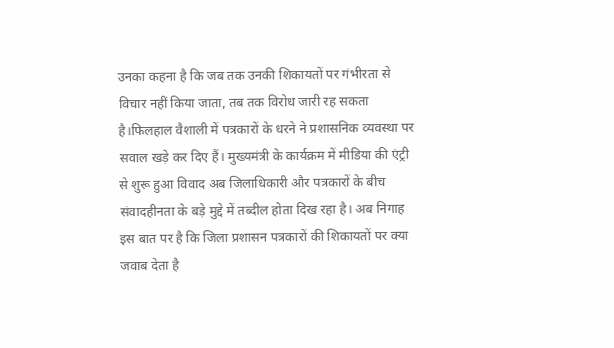उनका कहना है कि जब तक उनकी शिकायतों पर गंभीरता से विचार नहीं किया जाता, तब तक विरोध जारी रह सकता है।फिलहाल वैशाली में पत्रकारों के धरने ने प्रशासनिक व्यवस्था पर सवाल खड़े कर दिए हैं। मुख्यमंत्री के कार्यक्रम में मीडिया की एंट्री से शुरू हुआ विवाद अब जिलाधिकारी और पत्रकारों के बीच संवादहीनता के बड़े मुद्दे में तब्दील होता दिख रहा है। अब निगाह इस बात पर है कि जिला प्रशासन पत्रकारों की शिकायतों पर क्या जवाब देता है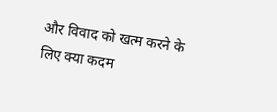और विवाद को खत्म करने के लिए क्या कदम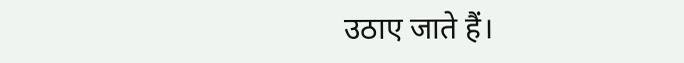उठाए जाते हैं।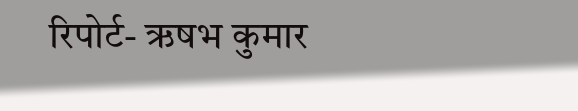रिपोर्ट- ऋषभ कुमार